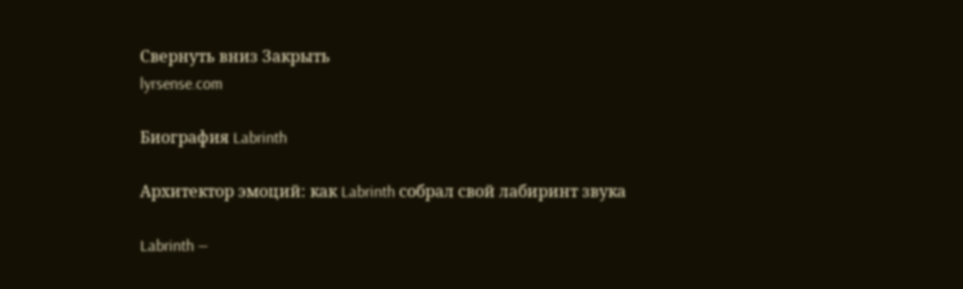Свернуть вниз Закрыть
lyrsense.com

Биография Labrinth

Архитектор эмоций: как Labrinth собрал свой лабиринт звука

Labrinth —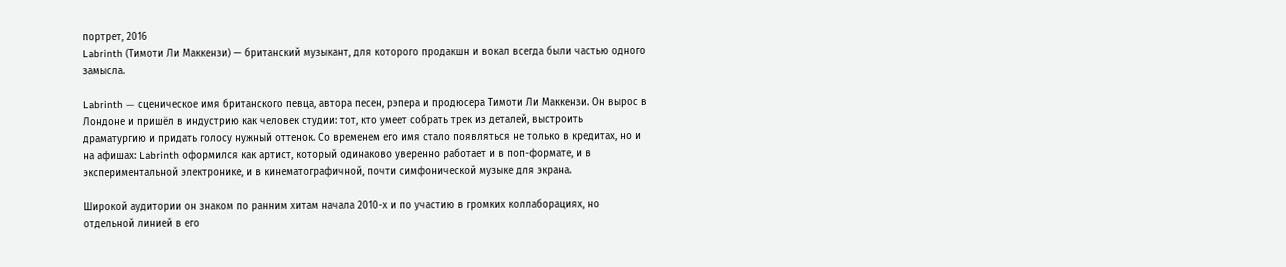портрет, 2016
Labrinth (Тимоти Ли Маккензи) — британский музыкант, для которого продакшн и вокал всегда были частью одного замысла.

Labrinth — сценическое имя британского певца, автора песен, рэпера и продюсера Тимоти Ли Маккензи. Он вырос в Лондоне и пришёл в индустрию как человек студии: тот, кто умеет собрать трек из деталей, выстроить драматургию и придать голосу нужный оттенок. Со временем его имя стало появляться не только в кредитах, но и на афишах: Labrinth оформился как артист, который одинаково уверенно работает и в поп-формате, и в экспериментальной электронике, и в кинематографичной, почти симфонической музыке для экрана.

Широкой аудитории он знаком по ранним хитам начала 2010-х и по участию в громких коллаборациях, но отдельной линией в его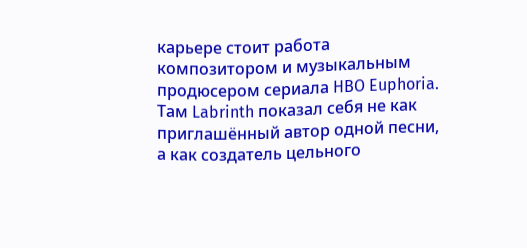карьере стоит работа композитором и музыкальным продюсером сериала HBO Euphoria. Там Labrinth показал себя не как приглашённый автор одной песни, а как создатель цельного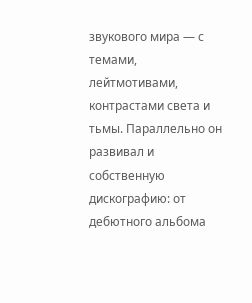звукового мира — с темами, лейтмотивами, контрастами света и тьмы. Параллельно он развивал и собственную дискографию: от дебютного альбома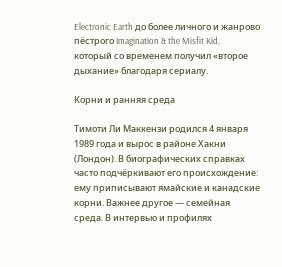Electronic Earth до более личного и жанрово пёстрого Imagination & the Misfit Kid, который со временем получил «второе дыхание» благодаря сериалу.

Корни и ранняя среда

Тимоти Ли Маккензи родился 4 января 1989 года и вырос в районе Хакни (Лондон). В биографических справках часто подчёркивают его происхождение: ему приписывают ямайские и канадские корни. Важнее другое — семейная среда. В интервью и профилях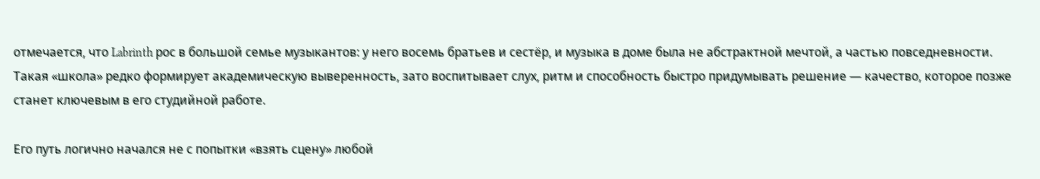отмечается, что Labrinth рос в большой семье музыкантов: у него восемь братьев и сестёр, и музыка в доме была не абстрактной мечтой, а частью повседневности. Такая «школа» редко формирует академическую выверенность, зато воспитывает слух, ритм и способность быстро придумывать решение — качество, которое позже станет ключевым в его студийной работе.

Его путь логично начался не с попытки «взять сцену» любой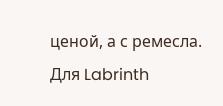ценой, а с ремесла. Для Labrinth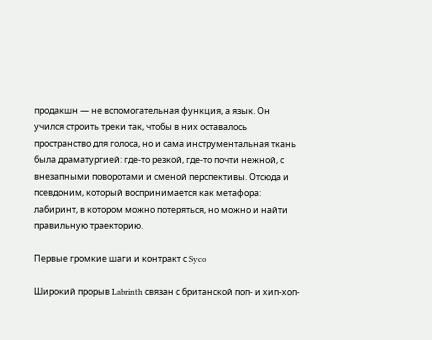продакшн — не вспомогательная функция, а язык. Он учился строить треки так, чтобы в них оставалось пространство для голоса, но и сама инструментальная ткань была драматургией: где-то резкой, где-то почти нежной, с внезапными поворотами и сменой перспективы. Отсюда и псевдоним, который воспринимается как метафора: лабиринт, в котором можно потеряться, но можно и найти правильную траекторию.

Первые громкие шаги и контракт с Syco

Широкий прорыв Labrinth связан с британской поп- и хип-хоп-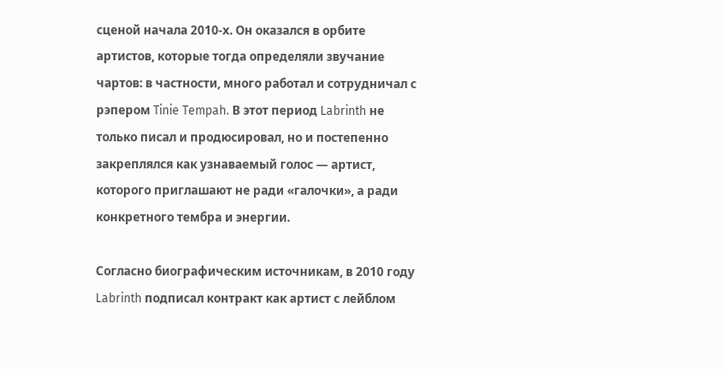сценой начала 2010-х. Он оказался в орбите артистов, которые тогда определяли звучание чартов: в частности, много работал и сотрудничал с рэпером Tinie Tempah. В этот период Labrinth не только писал и продюсировал, но и постепенно закреплялся как узнаваемый голос — артист, которого приглашают не ради «галочки», а ради конкретного тембра и энергии.

Согласно биографическим источникам, в 2010 году Labrinth подписал контракт как артист с лейблом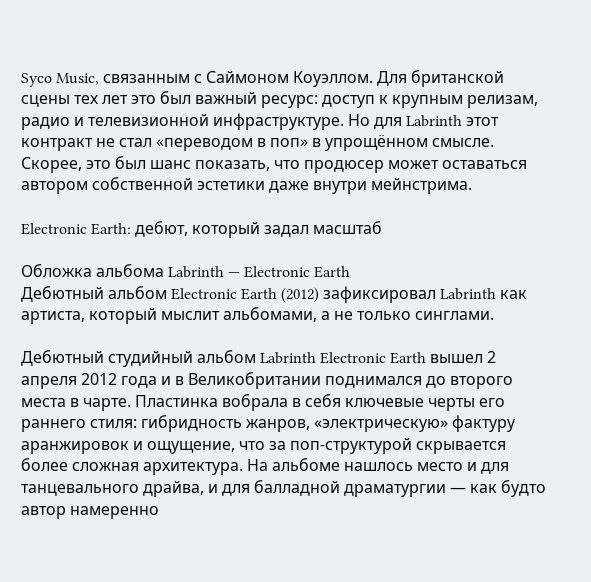Syco Music, связанным с Саймоном Коуэллом. Для британской сцены тех лет это был важный ресурс: доступ к крупным релизам, радио и телевизионной инфраструктуре. Но для Labrinth этот контракт не стал «переводом в поп» в упрощённом смысле. Скорее, это был шанс показать, что продюсер может оставаться автором собственной эстетики даже внутри мейнстрима.

Electronic Earth: дебют, который задал масштаб

Обложка альбома Labrinth — Electronic Earth
Дебютный альбом Electronic Earth (2012) зафиксировал Labrinth как артиста, который мыслит альбомами, а не только синглами.

Дебютный студийный альбом Labrinth Electronic Earth вышел 2 апреля 2012 года и в Великобритании поднимался до второго места в чарте. Пластинка вобрала в себя ключевые черты его раннего стиля: гибридность жанров, «электрическую» фактуру аранжировок и ощущение, что за поп-структурой скрывается более сложная архитектура. На альбоме нашлось место и для танцевального драйва, и для балладной драматургии — как будто автор намеренно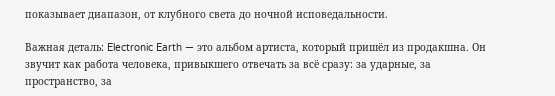показывает диапазон, от клубного света до ночной исповедальности.

Важная деталь: Electronic Earth — это альбом артиста, который пришёл из продакшна. Он звучит как работа человека, привыкшего отвечать за всё сразу: за ударные, за пространство, за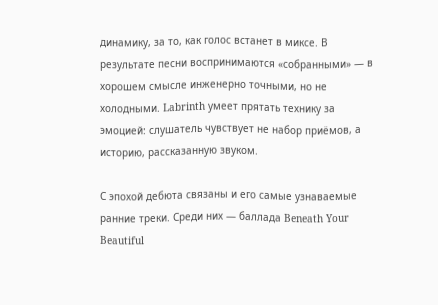динамику, за то, как голос встанет в миксе. В результате песни воспринимаются «собранными» — в хорошем смысле инженерно точными, но не холодными. Labrinth умеет прятать технику за эмоцией: слушатель чувствует не набор приёмов, а историю, рассказанную звуком.

С эпохой дебюта связаны и его самые узнаваемые ранние треки. Среди них — баллада Beneath Your Beautiful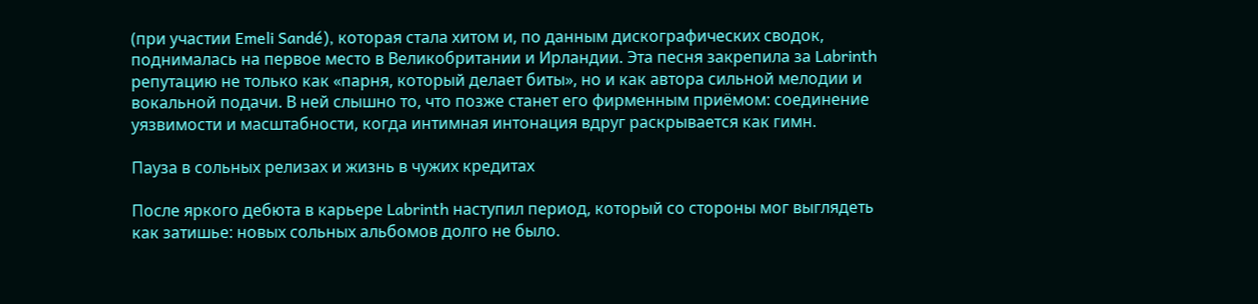(при участии Emeli Sandé), которая стала хитом и, по данным дискографических сводок, поднималась на первое место в Великобритании и Ирландии. Эта песня закрепила за Labrinth репутацию не только как «парня, который делает биты», но и как автора сильной мелодии и вокальной подачи. В ней слышно то, что позже станет его фирменным приёмом: соединение уязвимости и масштабности, когда интимная интонация вдруг раскрывается как гимн.

Пауза в сольных релизах и жизнь в чужих кредитах

После яркого дебюта в карьере Labrinth наступил период, который со стороны мог выглядеть как затишье: новых сольных альбомов долго не было.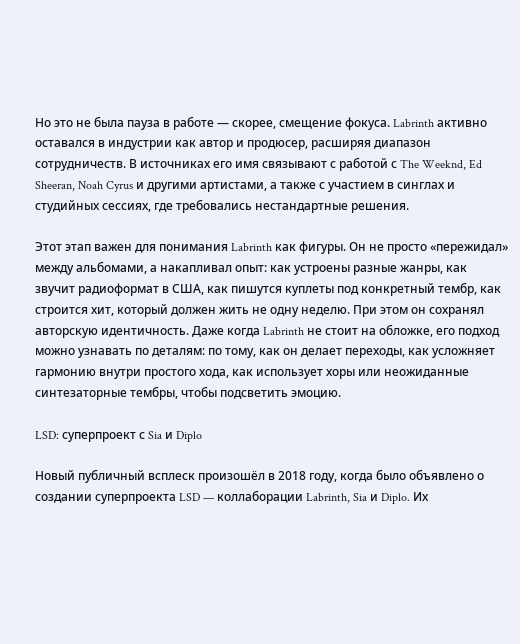Но это не была пауза в работе — скорее, смещение фокуса. Labrinth активно оставался в индустрии как автор и продюсер, расширяя диапазон сотрудничеств. В источниках его имя связывают с работой с The Weeknd, Ed Sheeran, Noah Cyrus и другими артистами, а также с участием в синглах и студийных сессиях, где требовались нестандартные решения.

Этот этап важен для понимания Labrinth как фигуры. Он не просто «пережидал» между альбомами, а накапливал опыт: как устроены разные жанры, как звучит радиоформат в США, как пишутся куплеты под конкретный тембр, как строится хит, который должен жить не одну неделю. При этом он сохранял авторскую идентичность. Даже когда Labrinth не стоит на обложке, его подход можно узнавать по деталям: по тому, как он делает переходы, как усложняет гармонию внутри простого хода, как использует хоры или неожиданные синтезаторные тембры, чтобы подсветить эмоцию.

LSD: суперпроект с Sia и Diplo

Новый публичный всплеск произошёл в 2018 году, когда было объявлено о создании суперпроекта LSD — коллаборации Labrinth, Sia и Diplo. Их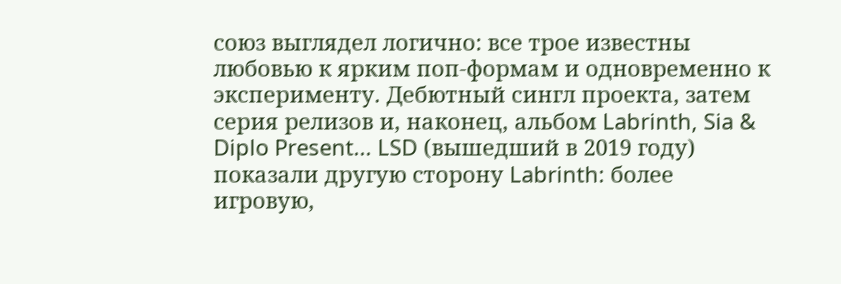союз выглядел логично: все трое известны любовью к ярким поп-формам и одновременно к эксперименту. Дебютный сингл проекта, затем серия релизов и, наконец, альбом Labrinth, Sia & Diplo Present... LSD (вышедший в 2019 году) показали другую сторону Labrinth: более игровую,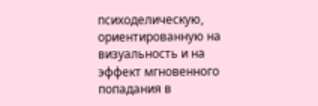психоделическую, ориентированную на визуальность и на эффект мгновенного попадания в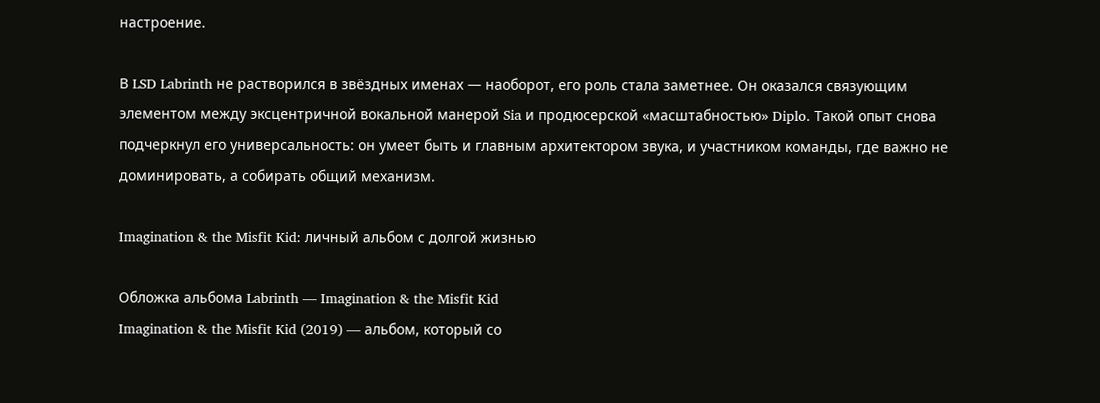настроение.

В LSD Labrinth не растворился в звёздных именах — наоборот, его роль стала заметнее. Он оказался связующим элементом между эксцентричной вокальной манерой Sia и продюсерской «масштабностью» Diplo. Такой опыт снова подчеркнул его универсальность: он умеет быть и главным архитектором звука, и участником команды, где важно не доминировать, а собирать общий механизм.

Imagination & the Misfit Kid: личный альбом с долгой жизнью

Обложка альбома Labrinth — Imagination & the Misfit Kid
Imagination & the Misfit Kid (2019) — альбом, который со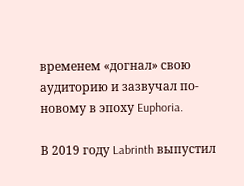временем «догнал» свою аудиторию и зазвучал по-новому в эпоху Euphoria.

В 2019 году Labrinth выпустил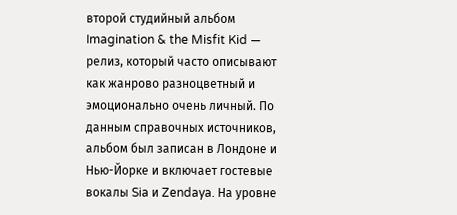второй студийный альбом Imagination & the Misfit Kid — релиз, который часто описывают как жанрово разноцветный и эмоционально очень личный. По данным справочных источников, альбом был записан в Лондоне и Нью-Йорке и включает гостевые вокалы Sia и Zendaya. На уровне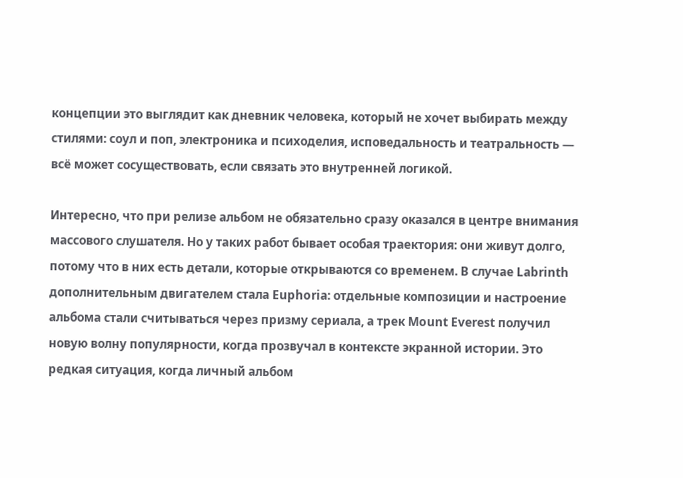концепции это выглядит как дневник человека, который не хочет выбирать между стилями: соул и поп, электроника и психоделия, исповедальность и театральность — всё может сосуществовать, если связать это внутренней логикой.

Интересно, что при релизе альбом не обязательно сразу оказался в центре внимания массового слушателя. Но у таких работ бывает особая траектория: они живут долго, потому что в них есть детали, которые открываются со временем. В случае Labrinth дополнительным двигателем стала Euphoria: отдельные композиции и настроение альбома стали считываться через призму сериала, а трек Mount Everest получил новую волну популярности, когда прозвучал в контексте экранной истории. Это редкая ситуация, когда личный альбом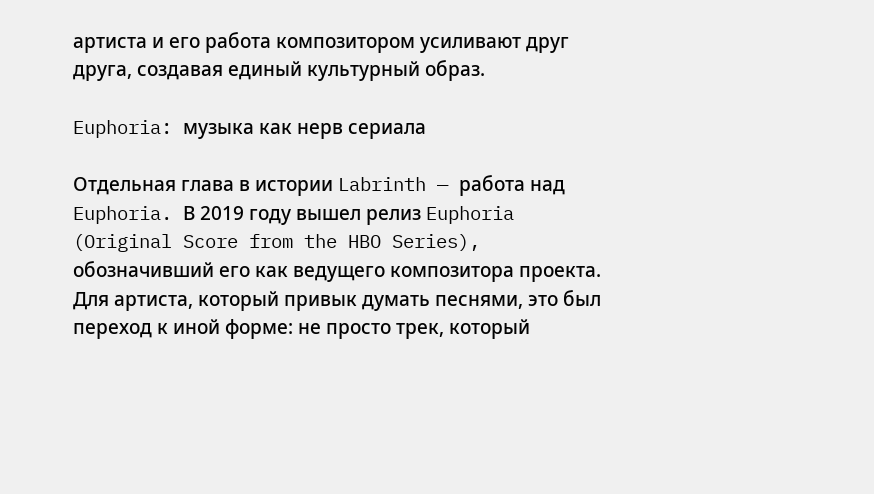артиста и его работа композитором усиливают друг друга, создавая единый культурный образ.

Euphoria: музыка как нерв сериала

Отдельная глава в истории Labrinth — работа над Euphoria. В 2019 году вышел релиз Euphoria (Original Score from the HBO Series), обозначивший его как ведущего композитора проекта. Для артиста, который привык думать песнями, это был переход к иной форме: не просто трек, который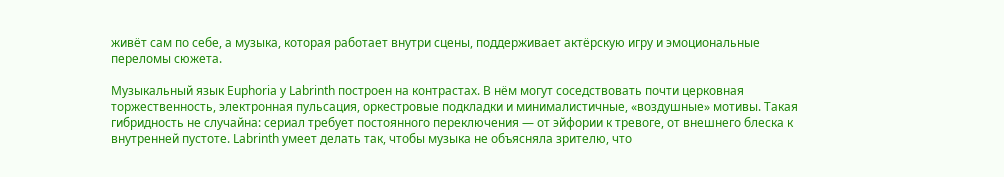живёт сам по себе, а музыка, которая работает внутри сцены, поддерживает актёрскую игру и эмоциональные переломы сюжета.

Музыкальный язык Euphoria у Labrinth построен на контрастах. В нём могут соседствовать почти церковная торжественность, электронная пульсация, оркестровые подкладки и минималистичные, «воздушные» мотивы. Такая гибридность не случайна: сериал требует постоянного переключения — от эйфории к тревоге, от внешнего блеска к внутренней пустоте. Labrinth умеет делать так, чтобы музыка не объясняла зрителю, что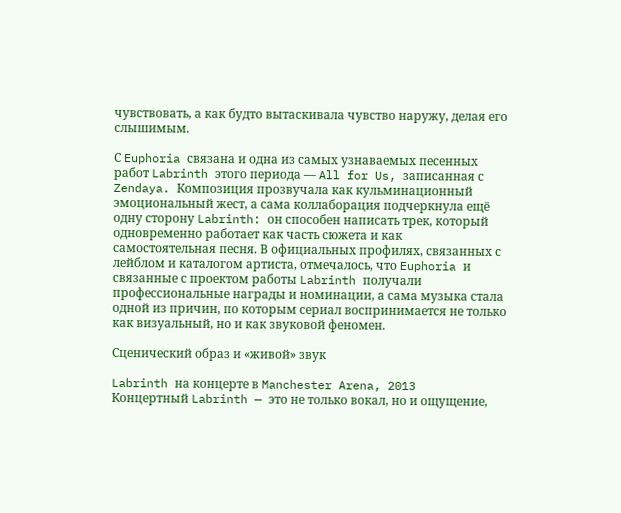чувствовать, а как будто вытаскивала чувство наружу, делая его слышимым.

С Euphoria связана и одна из самых узнаваемых песенных работ Labrinth этого периода — All for Us, записанная с Zendaya. Композиция прозвучала как кульминационный эмоциональный жест, а сама коллаборация подчеркнула ещё одну сторону Labrinth: он способен написать трек, который одновременно работает как часть сюжета и как самостоятельная песня. В официальных профилях, связанных с лейблом и каталогом артиста, отмечалось, что Euphoria и связанные с проектом работы Labrinth получали профессиональные награды и номинации, а сама музыка стала одной из причин, по которым сериал воспринимается не только как визуальный, но и как звуковой феномен.

Сценический образ и «живой» звук

Labrinth на концерте в Manchester Arena, 2013
Концертный Labrinth — это не только вокал, но и ощущение,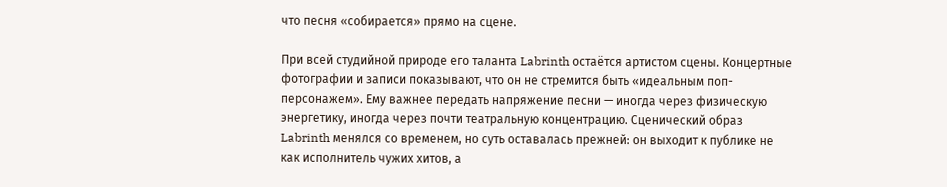что песня «собирается» прямо на сцене.

При всей студийной природе его таланта Labrinth остаётся артистом сцены. Концертные фотографии и записи показывают, что он не стремится быть «идеальным поп-персонажем». Ему важнее передать напряжение песни — иногда через физическую энергетику, иногда через почти театральную концентрацию. Сценический образ Labrinth менялся со временем, но суть оставалась прежней: он выходит к публике не как исполнитель чужих хитов, а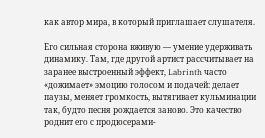как автор мира, в который приглашает слушателя.

Его сильная сторона вживую — умение удерживать динамику. Там, где другой артист рассчитывает на заранее выстроенный эффект, Labrinth часто «дожимает» эмоцию голосом и подачей: делает паузы, меняет громкость, вытягивает кульминации так, будто песня рождается заново. Это качество роднит его с продюсерами-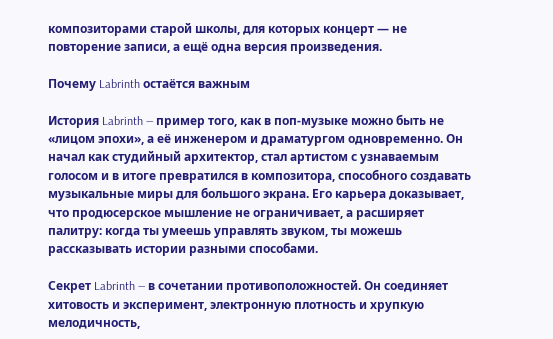композиторами старой школы, для которых концерт — не повторение записи, а ещё одна версия произведения.

Почему Labrinth остаётся важным

История Labrinth — пример того, как в поп-музыке можно быть не «лицом эпохи», а её инженером и драматургом одновременно. Он начал как студийный архитектор, стал артистом с узнаваемым голосом и в итоге превратился в композитора, способного создавать музыкальные миры для большого экрана. Его карьера доказывает, что продюсерское мышление не ограничивает, а расширяет палитру: когда ты умеешь управлять звуком, ты можешь рассказывать истории разными способами.

Секрет Labrinth — в сочетании противоположностей. Он соединяет хитовость и эксперимент, электронную плотность и хрупкую мелодичность,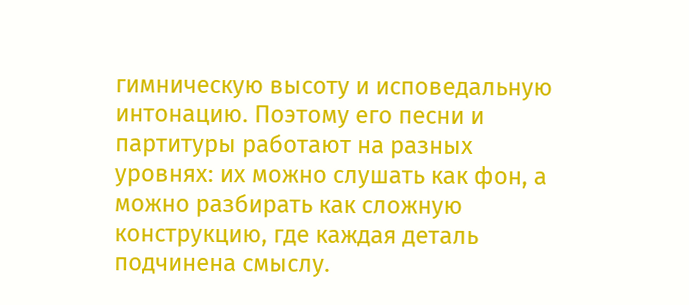гимническую высоту и исповедальную интонацию. Поэтому его песни и партитуры работают на разных уровнях: их можно слушать как фон, а можно разбирать как сложную конструкцию, где каждая деталь подчинена смыслу.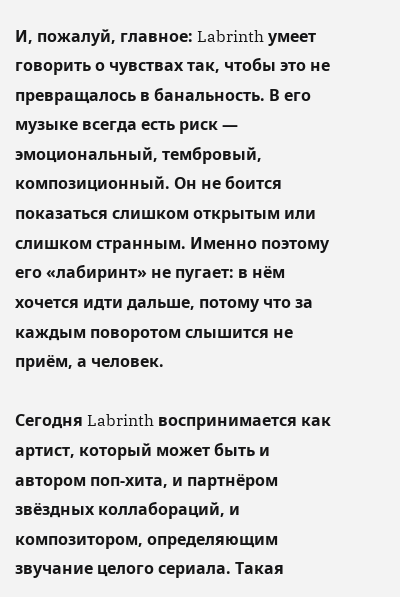И, пожалуй, главное: Labrinth умеет говорить о чувствах так, чтобы это не превращалось в банальность. В его музыке всегда есть риск — эмоциональный, тембровый, композиционный. Он не боится показаться слишком открытым или слишком странным. Именно поэтому его «лабиринт» не пугает: в нём хочется идти дальше, потому что за каждым поворотом слышится не приём, а человек.

Сегодня Labrinth воспринимается как артист, который может быть и автором поп-хита, и партнёром звёздных коллабораций, и композитором, определяющим звучание целого сериала. Такая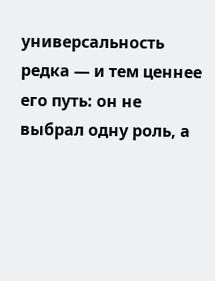универсальность редка — и тем ценнее его путь: он не выбрал одну роль, а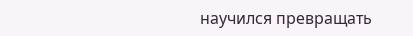научился превращать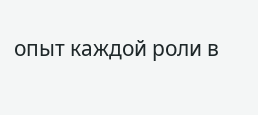опыт каждой роли в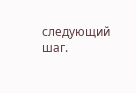следующий шаг.